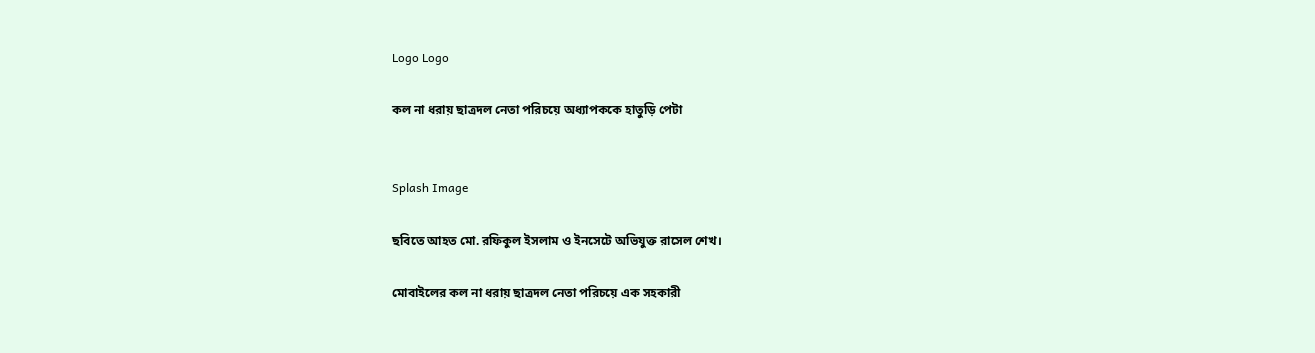Logo Logo

কল না ধরায় ছাত্রদল নেতা পরিচয়ে অধ্যাপককে হাতুড়ি পেটা


Splash Image

ছবিতে আহত মো. রফিকুল ইসলাম ও ইনসেটে অভিযুক্ত রাসেল শেখ।

মোবাইলের কল না ধরায় ছাত্রদল নেতা পরিচয়ে এক সহকারী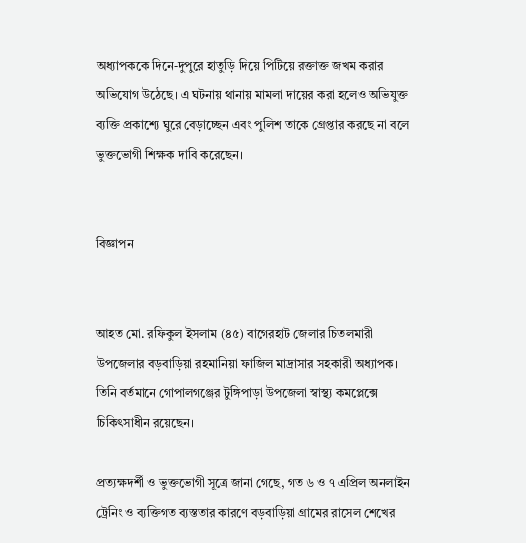অধ্যাপককে দিনে-দুপুরে হাতুড়ি দিয়ে পিটিয়ে রক্তাক্ত জখম করার অভিযোগ উঠেছে। এ ঘটনায় থানায় মামলা দায়ের করা হলেও অভিযুক্ত ব্যক্তি প্রকাশ্যে ঘুরে বেড়াচ্ছেন এবং পুলিশ তাকে গ্রেপ্তার করছে না বলে ভুক্তভোগী শিক্ষক দাবি করেছেন।


বিজ্ঞাপন


আহত মো. রফিকুল ইসলাম (৪৫) বাগেরহাট জেলার চিতলমারী উপজেলার বড়বাড়িয়া রহমানিয়া ফাজিল মাদ্রাসার সহকারী অধ্যাপক। তিনি বর্তমানে গোপালগঞ্জের টুঙ্গিপাড়া উপজেলা স্বাস্থ্য কমপ্লেক্সে চিকিৎসাধীন রয়েছেন।

প্রত্যক্ষদর্শী ও ভুক্তভোগী সূত্রে জানা গেছে, গত ৬ ও ৭ এপ্রিল অনলাইন ট্রেনিং ও ব্যক্তিগত ব্যস্ততার কারণে বড়বাড়িয়া গ্রামের রাসেল শেখের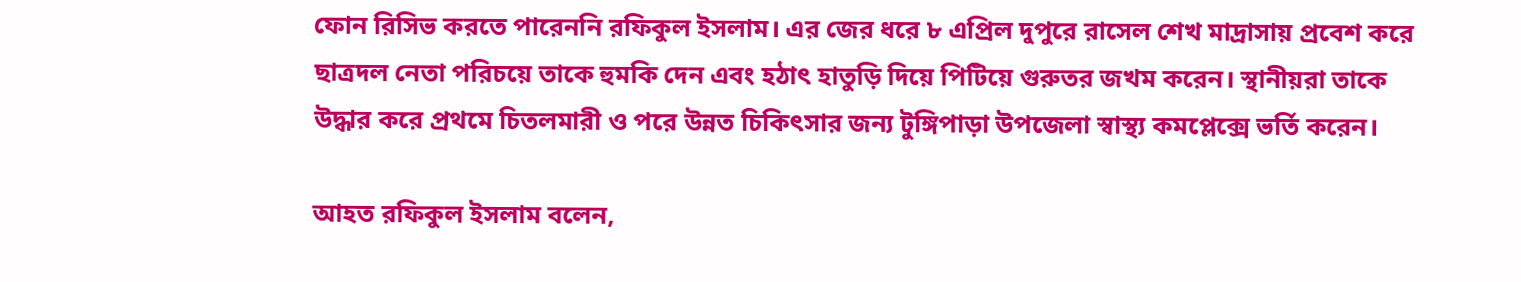ফোন রিসিভ করতে পারেননি রফিকুল ইসলাম। এর জের ধরে ৮ এপ্রিল দুপুরে রাসেল শেখ মাদ্রাসায় প্রবেশ করে ছাত্রদল নেতা পরিচয়ে তাকে হুমকি দেন এবং হঠাৎ হাতুড়ি দিয়ে পিটিয়ে গুরুতর জখম করেন। স্থানীয়রা তাকে উদ্ধার করে প্রথমে চিতলমারী ও পরে উন্নত চিকিৎসার জন্য টুঙ্গিপাড়া উপজেলা স্বাস্থ্য কমপ্লেক্সে ভর্তি করেন।

আহত রফিকুল ইসলাম বলেন,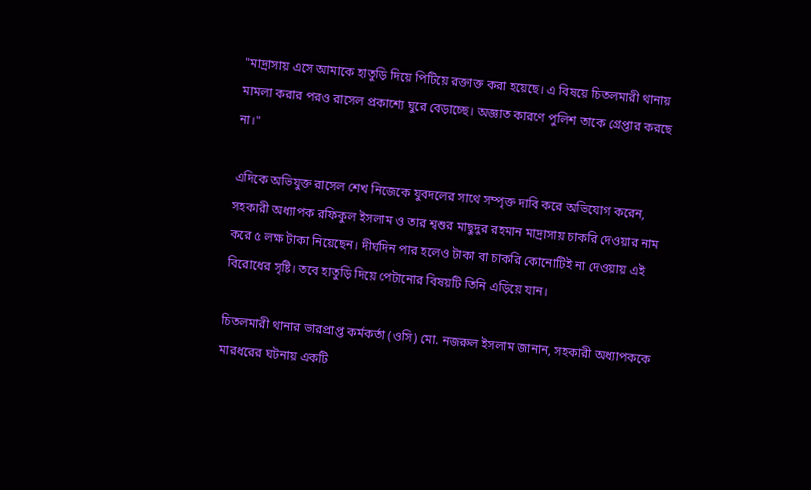"মাদ্রাসায় এসে আমাকে হাতুড়ি দিয়ে পিটিয়ে রক্তাক্ত করা হয়েছে। এ বিষয়ে চিতলমারী থানায় মামলা করার পরও রাসেল প্রকাশ্যে ঘুরে বেড়াচ্ছে। অজ্ঞাত কারণে পুলিশ তাকে গ্রেপ্তার করছে না।"

এদিকে অভিযুক্ত রাসেল শেখ নিজেকে যুবদলের সাথে সম্পৃক্ত দাবি করে অভিযোগ করেন, সহকারী অধ্যাপক রফিকুল ইসলাম ও তার শ্বশুর মাছুদুর রহমান মাদ্রাসায় চাকরি দেওয়ার নাম করে ৫ লক্ষ টাকা নিয়েছেন। দীর্ঘদিন পার হলেও টাকা বা চাকরি কোনোটিই না দেওয়ায় এই বিরোধের সৃষ্টি। তবে হাতুড়ি দিয়ে পেটানোর বিষয়টি তিনি এড়িয়ে যান।

চিতলমারী থানার ভারপ্রাপ্ত কর্মকর্তা (ওসি) মো. নজরুল ইসলাম জানান, সহকারী অধ্যাপককে মারধরের ঘটনায় একটি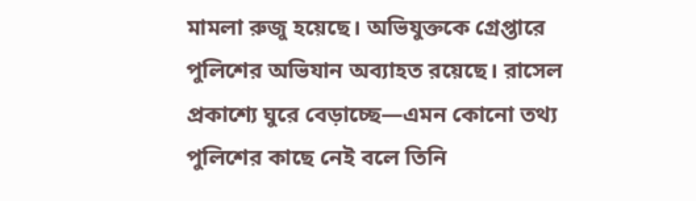মামলা রুজু হয়েছে। অভিযুক্তকে গ্রেপ্তারে পুলিশের অভিযান অব্যাহত রয়েছে। রাসেল প্রকাশ্যে ঘুরে বেড়াচ্ছে—এমন কোনো তথ্য পুলিশের কাছে নেই বলে তিনি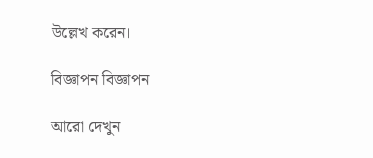উল্লেখ করেন।

বিজ্ঞাপন বিজ্ঞাপন

আরো দেখুন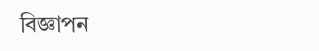বিজ্ঞাপন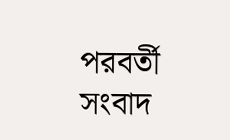পরবর্তী সংবাদ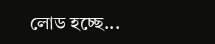লোড হচ্ছে...